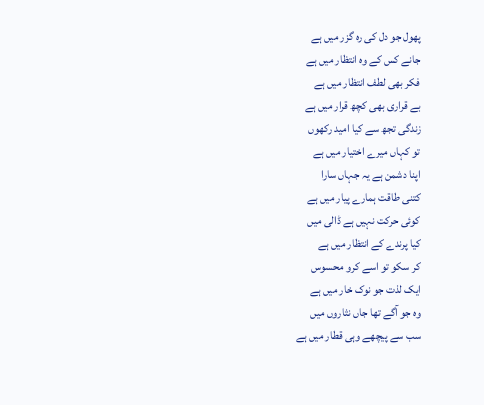پھول جو دل کی رہ گزر میں ہے
جانے کس کے وہ انتظار میں ہے
فکر بھی لطف انتظار میں ہے
بے قراری بھی کچھ قرار میں ہے
زندگی تجھ سے کیا امید رکھوں
تو کہاں میرے اختیار میں ہے
اپنا دشمن ہے یہ جہاں سارا
کتنی طاقت ہمارے پیار میں ہے
کوئی حرکت نہیں ہے ڈالی میں
کیا پرندے کے انتظار میں ہے
کر سکو تو اسے کرو محسوس
ایک لذت جو نوک خار میں ہے
وہ جو آگے تھا جاں نثاروں میں
سب سے پیچھے وہی قطار میں ہے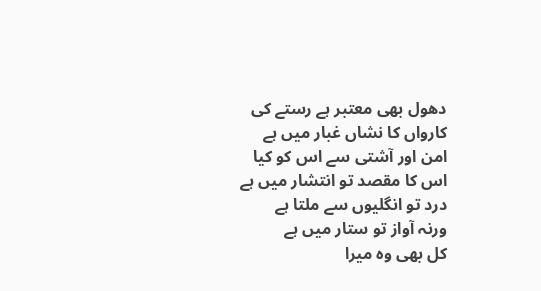دھول بھی معتبر ہے رستے کی
کارواں کا نشاں غبار میں ہے
امن اور آشتی سے اس کو کیا
اس کا مقصد تو انتشار میں ہے
درد تو انگلیوں سے ملتا ہے
ورنہ آواز تو ستار میں ہے
کل بھی وہ میرا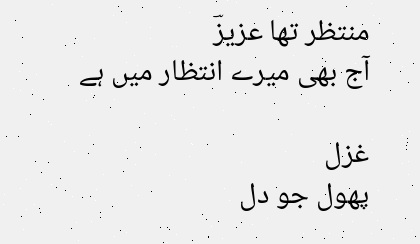منتظر تھا عزیزؔ
آج بھی میرے انتظار میں ہے

غزل
پھول جو دل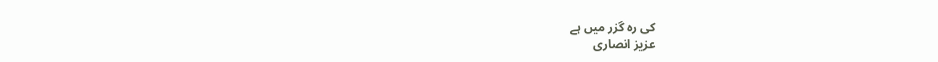کی رہ گزر میں ہے
عزیز انصاری